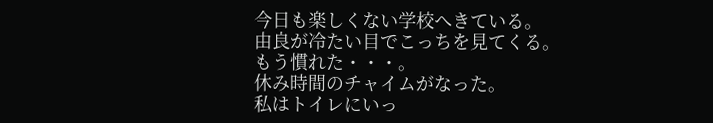今日も楽しくない学校へきている。
由良が冷たい目でこっちを見てくる。
もう慣れた・・・。
休み時間のチャイムがなった。
私はトイレにいっ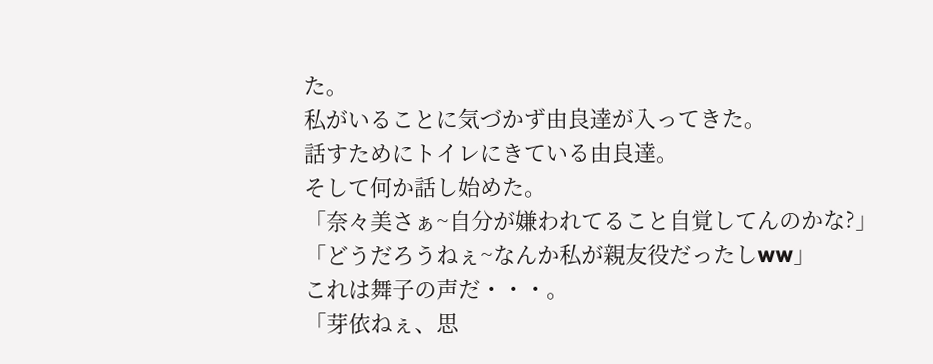た。
私がいることに気づかず由良達が入ってきた。
話すためにトイレにきている由良達。
そして何か話し始めた。
「奈々美さぁ~自分が嫌われてること自覚してんのかな?」
「どうだろうねぇ~なんか私が親友役だったしww」
これは舞子の声だ・・・。
「芽依ねぇ、思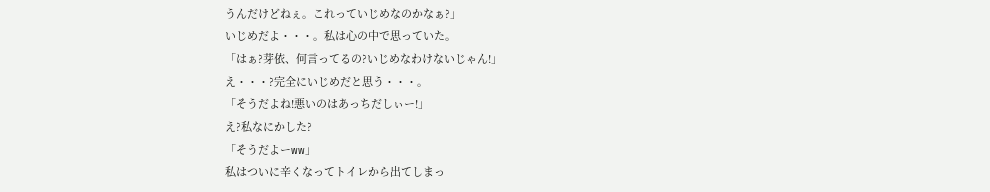うんだけどねぇ。これっていじめなのかなぁ?」
いじめだよ・・・。私は心の中で思っていた。
「はぁ?芽依、何言ってるの?いじめなわけないじゃん!」
え・・・?完全にいじめだと思う・・・。
「そうだよね!悪いのはあっちだしぃー!」
え?私なにかした?
「そうだよーww」
私はついに辛くなってトイレから出てしまっ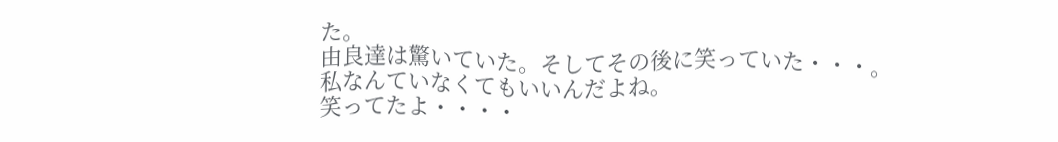た。
由良達は驚いていた。そしてその後に笑っていた・・・。
私なんていなくてもいいんだよね。
笑ってたよ・・・・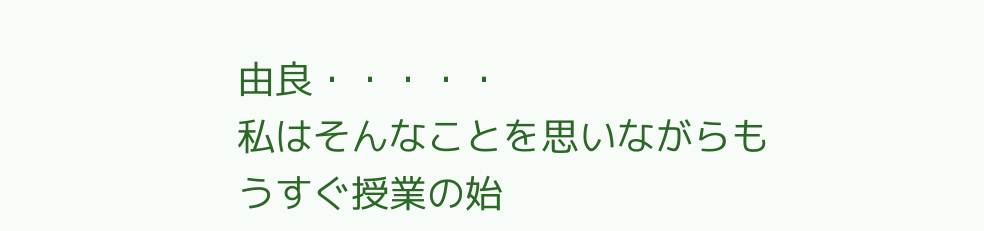由良・・・・・
私はそんなことを思いながらもうすぐ授業の始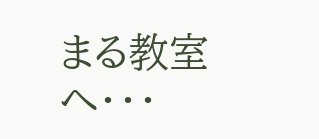まる教室へ・・・